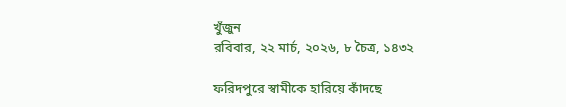খুঁজুন
রবিবার, ২২ মার্চ, ২০২৬, ৮ চৈত্র, ১৪৩২

ফরিদপুরে স্বামীকে হারিয়ে কাঁদছে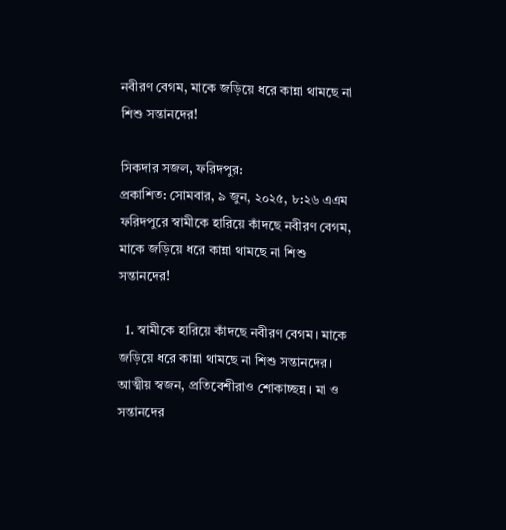নবীরণ বেগম, মাকে জড়িয়ে ধরে কান্না থামছে না শিশু সন্তানদের!

সিকদার সজল, ফরিদপুর:
প্রকাশিত: সোমবার, ৯ জুন, ২০২৫, ৮:২৬ এএম
ফরিদপুরে স্বামীকে হারিয়ে কাঁদছে নবীরণ বেগম, মাকে জড়িয়ে ধরে কান্না থামছে না শিশু সন্তানদের!

  1. স্বামীকে হারিয়ে কাঁদছে নবীরণ বেগম। মাকে জড়িয়ে ধরে কান্না থামছে না শিশু সন্তানদের। আত্মীয় স্বজন, প্রতিবেশীরাও শোকাচ্ছন্ন। মা ও সন্তানদের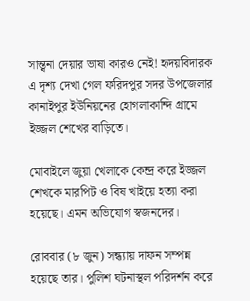সান্ত্বনা দেয়ার ভাষা কারও নেই! হৃদয়বিদারক এ দৃশ্য দেখা গেল ফরিদপুর সদর উপজেলার কানাইপুর ইউনিয়নের হোগলাকান্দি গ্রামে ইজ্জল শেখের বাড়িতে।

মোবাইলে জুয়া খেলাকে কেন্দ্র করে ইজ্জল শেখকে মারপিট ও বিষ খাইয়ে হত্যা করা হয়েছে। এমন অভিযোগ স্বজনদের।

রোববার (৮ জুন) সন্ধ্যায় দাফন সম্পন্ন হয়েছে তার। পুলিশ ঘটনাস্থল পরিদর্শন করে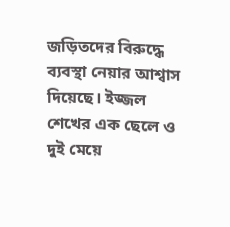জড়িতদের বিরুদ্ধে ব্যবস্থা নেয়ার আশ্বাস দিয়েছে। ইজ্জল শেখের এক ছেলে ও দুই মেয়ে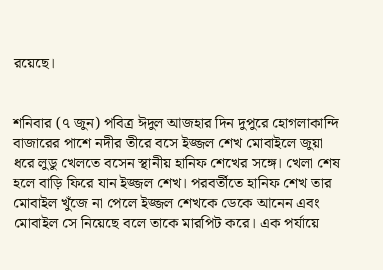রয়েছে।


শনিবার (৭ জুন) পবিত্র ঈদুল আজহার দিন দুপুরে হোগলাকান্দি বাজারের পাশে নদীর তীরে বসে ইজ্জল শেখ মোবাইলে জুয়া ধরে লুডু খেলতে বসেন স্থানীয় হানিফ শেখের সঙ্গে। খেলা শেষ হলে বাড়ি ফিরে যান ইজ্জল শেখ। পরবর্তীতে হানিফ শেখ তার মোবাইল খুঁজে না পেলে ইজ্জল শেখকে ডেকে আনেন এবং মোবাইল সে নিয়েছে বলে তাকে মারপিট করে। এক পর্যায়ে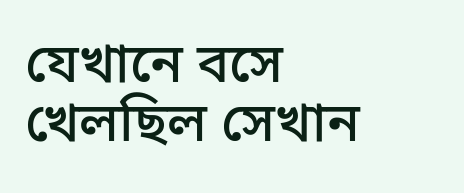যেখানে বসে খেলছিল সেখান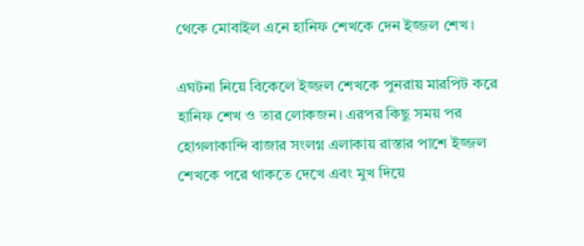থেকে মোবাইল এনে হানিফ শেখকে দেন ইজ্জল শেখ।

এঘটনা নিয়ে বিকেলে ইজ্জল শেখকে পুনরায় মারপিট করে হানিফ শেখ ও তার লোকজন। এরপর কিছু সময় পর হোগলাকান্দি বাজার সংলগ্ন এলাকায় রাস্তার পাশে ইজ্জল শেখকে পরে থাকতে দেখে এবং মুখ দিয়ে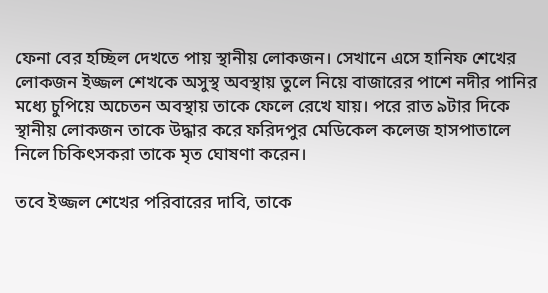ফেনা বের হচ্ছিল দেখতে পায় স্থানীয় লোকজন। সেখানে এসে হানিফ শেখের লোকজন ইজ্জল শেখকে অসুস্থ অবস্থায় তুলে নিয়ে বাজারের পাশে নদীর পানির মধ্যে চুপিয়ে অচেতন অবস্থায় তাকে ফেলে রেখে যায়। পরে রাত ৯টার দিকে স্থানীয় লোকজন তাকে উদ্ধার করে ফরিদপুর মেডিকেল কলেজ হাসপাতালে নিলে চিকিৎসকরা তাকে মৃত ঘোষণা করেন।

তবে ইজ্জল শেখের পরিবারের দাবি, তাকে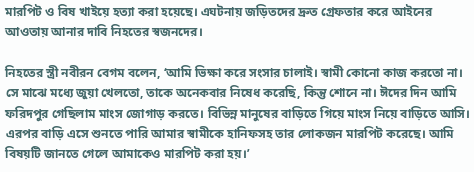মারপিট ও বিষ খাইয়ে হত্যা করা হয়েছে। এঘটনায় জড়িতদের দ্রুত গ্রেফতার করে আইনের আওতায় আনার দাবি নিহতের স্বজনদের।

নিহতের স্ত্রী নবীরন বেগম বলেন, ‘আমি ভিক্ষা করে সংসার চালাই। স্বামী কোনো কাজ করতো না। সে মাঝে মধ্যে জুয়া খেলতো, তাকে অনেকবার নিষেধ করেছি, কিন্তু শোনে না। ঈদের দিন আমি ফরিদপুর গেছিলাম মাংস জোগাড় করতে। বিভিন্ন মানুষের বাড়িতে গিয়ে মাংস নিয়ে বাড়িতে আসি। এরপর বাড়ি এসে শুনতে পারি আমার স্বামীকে হানিফসহ তার লোকজন মারপিট করেছে। আমি বিষয়টি জানতে গেলে আমাকেও মারপিট করা হয়।’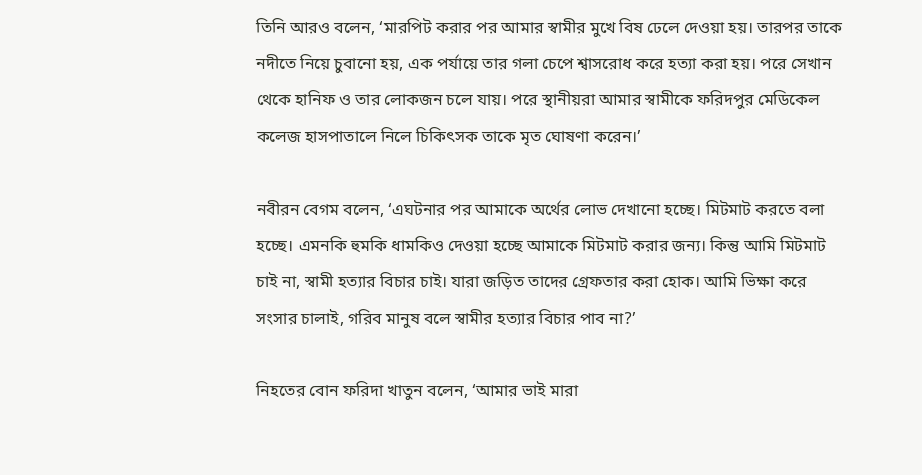তিনি আরও বলেন, ‘মারপিট করার পর আমার স্বামীর মুখে বিষ ঢেলে দেওয়া হয়। তারপর তাকে নদীতে নিয়ে চুবানো হয়, এক পর্যায়ে তার গলা চেপে শ্বাসরোধ করে হত্যা করা হয়। পরে সেখান থেকে হানিফ ও তার লোকজন চলে যায়। পরে স্থানীয়রা আমার স্বামীকে ফরিদপুর মেডিকেল কলেজ হাসপাতালে নিলে চিকিৎসক তাকে মৃত ঘোষণা করেন।’

নবীরন বেগম বলেন, ‘এঘটনার পর আমাকে অর্থের লোভ দেখানো হচ্ছে। মিটমাট করতে বলা হচ্ছে। এমনকি হুমকি ধামকিও দেওয়া হচ্ছে আমাকে মিটমাট করার জন্য। কিন্তু আমি মিটমাট চাই না, স্বামী হত্যার বিচার চাই। যারা জড়িত তাদের গ্রেফতার করা হোক। আমি ভিক্ষা করে সংসার চালাই, গরিব মানুষ বলে স্বামীর হত্যার বিচার পাব না?’

নিহতের বোন ফরিদা খাতুন বলেন, ‘আমার ভাই মারা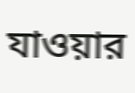যাওয়ার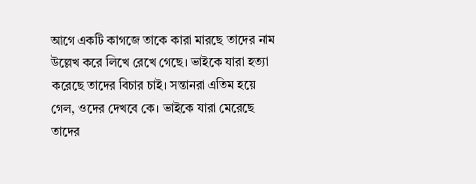আগে একটি কাগজে তাকে কারা মারছে তাদের নাম উল্লেখ করে লিখে রেখে গেছে। ভাইকে যারা হত্যা করেছে তাদের বিচার চাই। সন্তানরা এতিম হয়ে গেল, ওদের দেখবে কে। ভাইকে যারা মেরেছে তাদের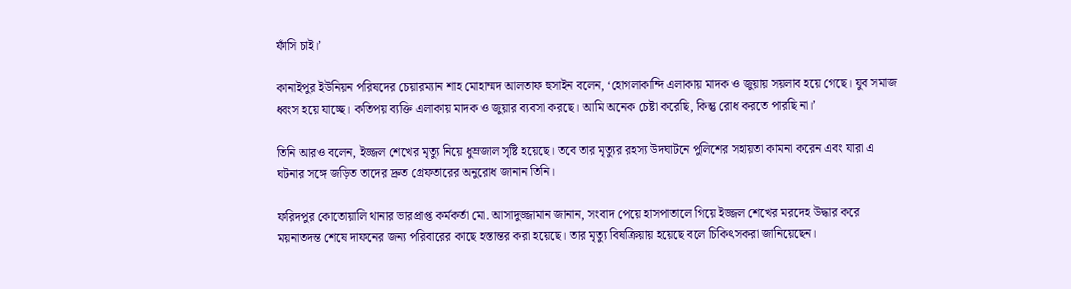ফাঁসি চাই।’

কানাইপুর ইউনিয়ন পরিষদের চেয়ারম্যান শাহ মোহাম্মদ আলতাফ হুসাইন বলেন, ‘হোগলাকান্দি এলাকায় মাদক ও জুয়ায় সয়লাব হয়ে গেছে। যুব সমাজ ধ্বংস হয়ে যাচ্ছে। কতিপয় ব্যক্তি এলাকায় মাদক ও জুয়ার ব্যবসা করছে। আমি অনেক চেষ্টা করেছি, কিন্তু রোধ করতে পারছি না।’

তিনি আরও বলেন, ইজ্জল শেখের মৃত্যু নিয়ে ধুম্রজাল সৃষ্টি হয়েছে। তবে তার মৃত্যুর রহস্য উদঘাটনে পুলিশের সহায়তা কামনা করেন এবং যারা এ ঘটনার সঙ্গে জড়িত তাদের দ্রুত গ্রেফতারের অনুরোধ জানান তিনি।

ফরিদপুর কোতোয়ালি থানার ভারপ্রাপ্ত কর্মকর্তা মো. আসাদুজ্জামান জানান, সংবাদ পেয়ে হাসপাতালে গিয়ে ইজ্জল শেখের মরদেহ উদ্ধার করে ময়নাতদন্ত শেষে দাফনের জন্য পরিবারের কাছে হস্তান্তর করা হয়েছে। তার মৃত্যু বিষক্রিয়ায় হয়েছে বলে চিকিৎসকরা জানিয়েছেন।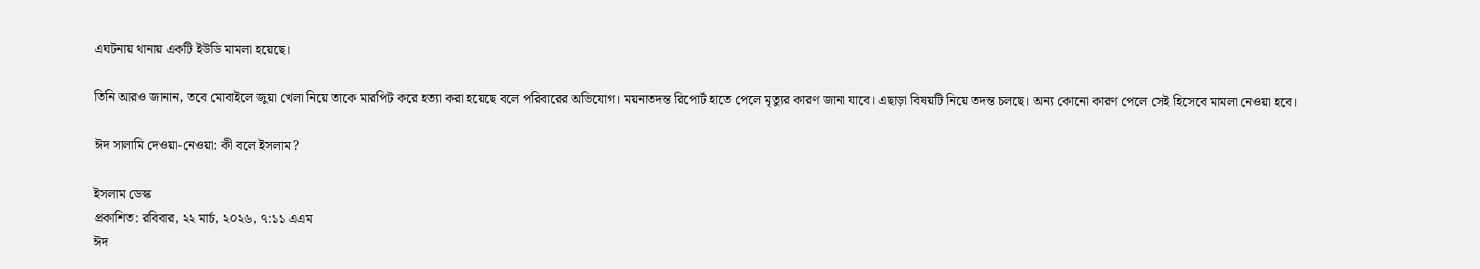এঘটনায় থানায় একটি ইউডি মামলা হয়েছে।

তিনি আরও জানান, তবে মোবাইলে জুয়া খেলা নিয়ে তাকে মারপিট করে হত্যা করা হয়েছে বলে পরিবারের অভিযোগ। ময়নাতদন্ত রিপোর্ট হাতে পেলে মৃত্যুর কারণ জানা যাবে। এছাড়া বিষয়টি নিয়ে তদন্ত চলছে। অন্য কোনো কারণ পেলে সেই হিসেবে মামলা নেওয়া হবে।

ঈদ সালামি দেওয়া-নেওয়া: কী বলে ইসলাম?

ইসলাম ডেস্ক
প্রকাশিত: রবিবার, ২২ মার্চ, ২০২৬, ৭:১১ এএম
ঈদ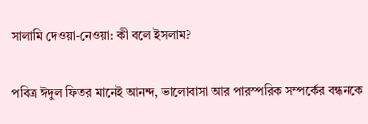সালামি দেওয়া-নেওয়া: কী বলে ইসলাম?

পবিত্র ঈদুল ফিতর মানেই আনন্দ, ভালোবাসা আর পারস্পরিক সম্পর্কের বন্ধনকে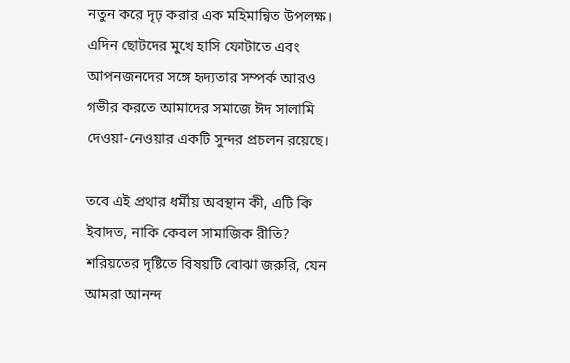নতুন করে দৃঢ় করার এক মহিমান্বিত উপলক্ষ। এদিন ছোটদের মুখে হাসি ফোটাতে এবং আপনজনদের সঙ্গে হৃদ্যতার সম্পর্ক আরও গভীর করতে আমাদের সমাজে ঈদ সালামি দেওয়া-নেওয়ার একটি সুন্দর প্রচলন রয়েছে।

তবে এই প্রথার ধর্মীয় অবস্থান কী, এটি কি ইবাদত, নাকি কেবল সামাজিক রীতি? শরিয়তের দৃষ্টিতে বিষয়টি বোঝা জরুরি, যেন আমরা আনন্দ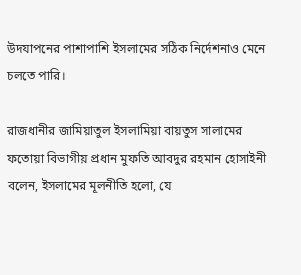উদযাপনের পাশাপাশি ইসলামের সঠিক নির্দেশনাও মেনে চলতে পারি।

রাজধানীর জামিয়াতুল ইসলামিয়া বায়তুস সালামের ফতোয়া বিভাগীয় প্রধান মুফতি আবদুর রহমান হোসাইনী বলেন, ইসলামের মূলনীতি হলো, যে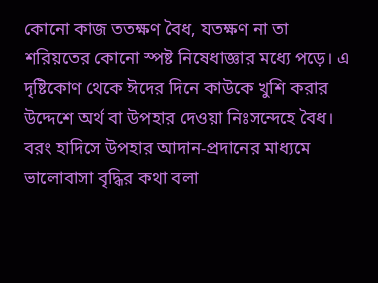কোনো কাজ ততক্ষণ বৈধ, যতক্ষণ না তা শরিয়তের কোনো স্পষ্ট নিষেধাজ্ঞার মধ্যে পড়ে। এ দৃষ্টিকোণ থেকে ঈদের দিনে কাউকে খুশি করার উদ্দেশে অর্থ বা উপহার দেওয়া নিঃসন্দেহে বৈধ। বরং হাদিসে উপহার আদান-প্রদানের মাধ্যমে ভালোবাসা বৃদ্ধির কথা বলা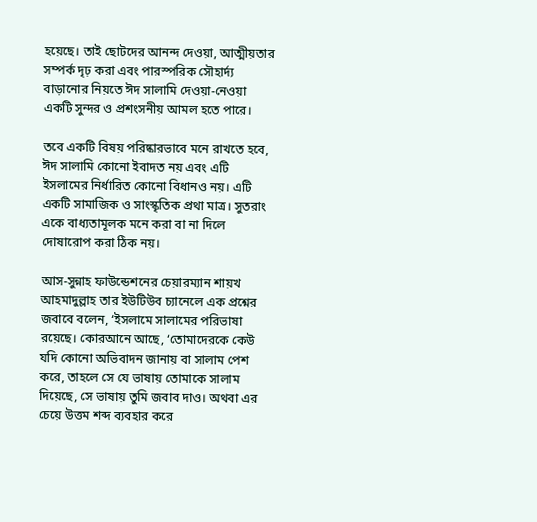হয়েছে। তাই ছোটদের আনন্দ দেওয়া, আত্মীয়তার সম্পর্ক দৃঢ় করা এবং পারস্পরিক সৌহার্দ্য বাড়ানোর নিয়তে ঈদ সালামি দেওয়া-নেওয়া একটি সুন্দর ও প্রশংসনীয় আমল হতে পারে।

তবে একটি বিষয় পরিষ্কারভাবে মনে রাখতে হবে, ঈদ সালামি কোনো ইবাদত নয় এবং এটি ইসলামের নির্ধারিত কোনো বিধানও নয়। এটি একটি সামাজিক ও সাংস্কৃতিক প্রথা মাত্র। সুতরাং একে বাধ্যতামূলক মনে করা বা না দিলে দোষারোপ করা ঠিক নয়।

আস-সুন্নাহ ফাউন্ডেশনের চেয়ারম্যান শায়খ আহমাদুল্লাহ তার ইউটিউব চ্যানেলে এক প্রশ্নের জবাবে বলেন, ‘ইসলামে সালামের পরিভাষা রয়েছে। কোরআনে আছে, ‘তোমাদেরকে কেউ যদি কোনো অভিবাদন জানায় বা সালাম পেশ করে, তাহলে সে যে ভাষায় তোমাকে সালাম দিয়েছে, সে ভাষায় তুমি জবাব দাও। অথবা এর চেয়ে উত্তম শব্দ ব্যবহার করে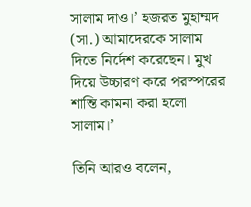সালাম দাও।’ হজরত মুহাম্মদ (সা.) আমাদেরকে সালাম দিতে নির্দেশ করেছেন। মুখ দিয়ে উচ্চারণ করে পরস্পরের শান্তি কামনা করা হলো সালাম।’

তিনি আরও বলেন,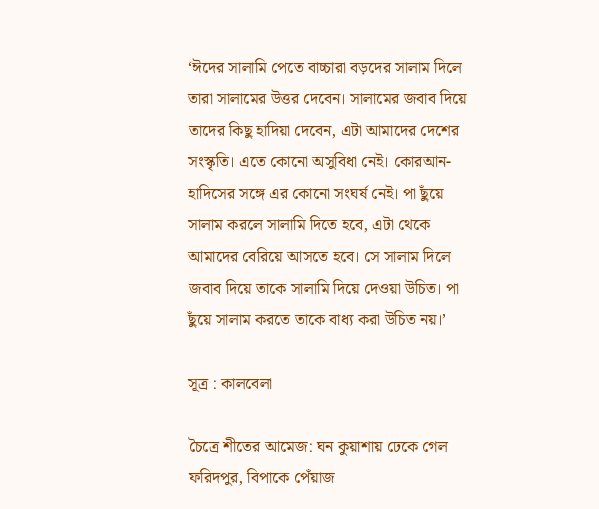‘ঈদের সালামি পেতে বাচ্চারা বড়দের সালাম দিলে তারা সালামের উত্তর দেবেন। সালামের জবাব দিয়ে তাদের কিছু হাদিয়া দেবেন, এটা আমাদের দেশের সংস্কৃতি। এতে কোনো অসুবিধা নেই। কোরআন-হাদিসের সঙ্গে এর কোনো সংঘর্ষ নেই। পা ছুঁয়ে সালাম করলে সালামি দিতে হবে, এটা থেকে আমাদের বেরিয়ে আসতে হবে। সে সালাম দিলে জবাব দিয়ে তাকে সালামি দিয়ে দেওয়া উচিত। পা ছুঁয়ে সালাম করতে তাকে বাধ্য করা উচিত নয়।’

সূত্র : কালবেলা

চৈত্রে শীতের আমেজ: ঘন কুয়াশায় ঢেকে গেল ফরিদপুর, বিপাকে পেঁয়াজ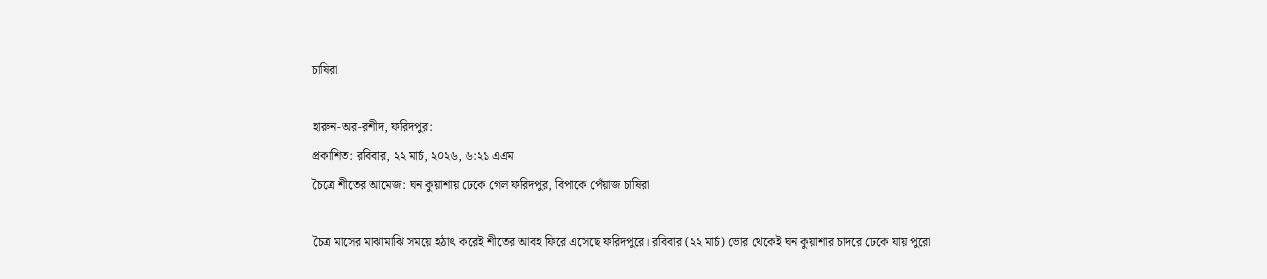চাষিরা

হারুন-অর-রশীদ, ফরিদপুর:
প্রকাশিত: রবিবার, ২২ মার্চ, ২০২৬, ৬:২১ এএম
চৈত্রে শীতের আমেজ: ঘন কুয়াশায় ঢেকে গেল ফরিদপুর, বিপাকে পেঁয়াজ চাষিরা

চৈত্র মাসের মাঝামাঝি সময়ে হঠাৎ করেই শীতের আবহ ফিরে এসেছে ফরিদপুরে। রবিবার (২২ মার্চ) ভোর থেকেই ঘন কুয়াশার চাদরে ঢেকে যায় পুরো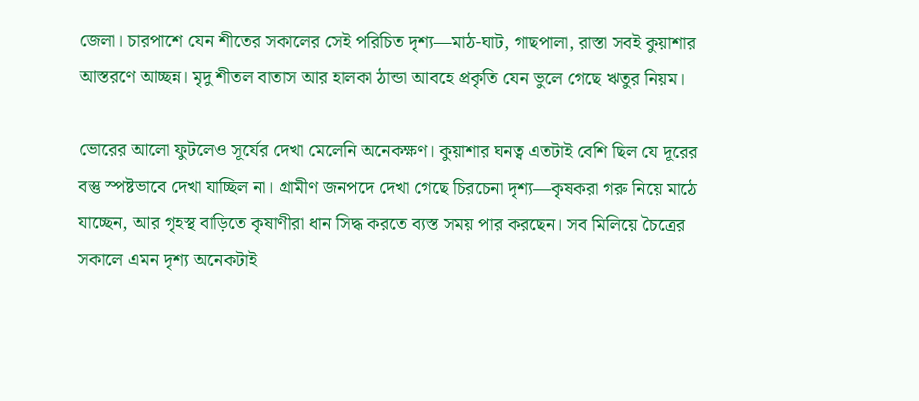জেলা। চারপাশে যেন শীতের সকালের সেই পরিচিত দৃশ্য—মাঠ-ঘাট, গাছপালা, রাস্তা সবই কুয়াশার আস্তরণে আচ্ছন্ন। মৃদু শীতল বাতাস আর হালকা ঠান্ডা আবহে প্রকৃতি যেন ভুলে গেছে ঋতুর নিয়ম।

ভোরের আলো ফুটলেও সূর্যের দেখা মেলেনি অনেকক্ষণ। কুয়াশার ঘনত্ব এতটাই বেশি ছিল যে দূরের বস্তু স্পষ্টভাবে দেখা যাচ্ছিল না। গ্রামীণ জনপদে দেখা গেছে চিরচেনা দৃশ্য—কৃষকরা গরু নিয়ে মাঠে যাচ্ছেন, আর গৃহস্থ বাড়িতে কৃষাণীরা ধান সিদ্ধ করতে ব্যস্ত সময় পার করছেন। সব মিলিয়ে চৈত্রের সকালে এমন দৃশ্য অনেকটাই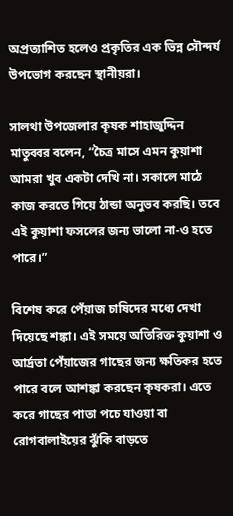অপ্রত্যাশিত হলেও প্রকৃতির এক ভিন্ন সৌন্দর্য উপভোগ করছেন স্থানীয়রা।

সালথা উপজেলার কৃষক শাহাজুদ্দিন মাতুব্বর বলেন, “চৈত্র মাসে এমন কুয়াশা আমরা খুব একটা দেখি না। সকালে মাঠে কাজ করতে গিয়ে ঠান্ডা অনুভব করছি। তবে এই কুয়াশা ফসলের জন্য ভালো না-ও হতে পারে।”

বিশেষ করে পেঁয়াজ চাষিদের মধ্যে দেখা দিয়েছে শঙ্কা। এই সময়ে অতিরিক্ত কুয়াশা ও আর্দ্রতা পেঁয়াজের গাছের জন্য ক্ষতিকর হতে পারে বলে আশঙ্কা করছেন কৃষকরা। এতে করে গাছের পাতা পচে যাওয়া বা রোগবালাইয়ের ঝুঁকি বাড়তে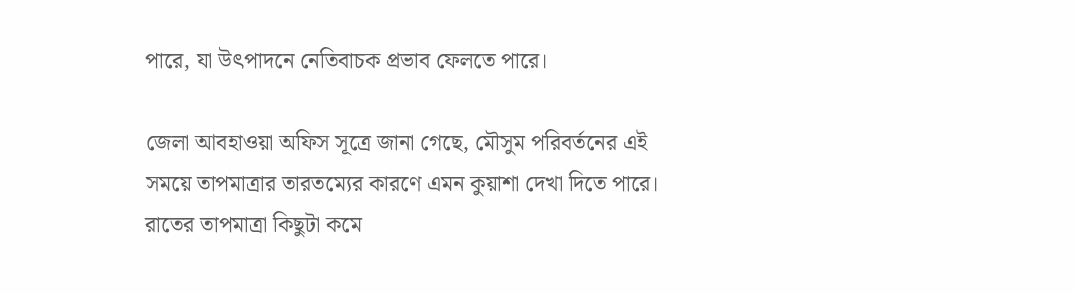পারে, যা উৎপাদনে নেতিবাচক প্রভাব ফেলতে পারে।

জেলা আবহাওয়া অফিস সূত্রে জানা গেছে, মৌসুম পরিবর্তনের এই সময়ে তাপমাত্রার তারতম্যের কারণে এমন কুয়াশা দেখা দিতে পারে। রাতের তাপমাত্রা কিছুটা কমে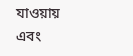যাওয়ায় এবং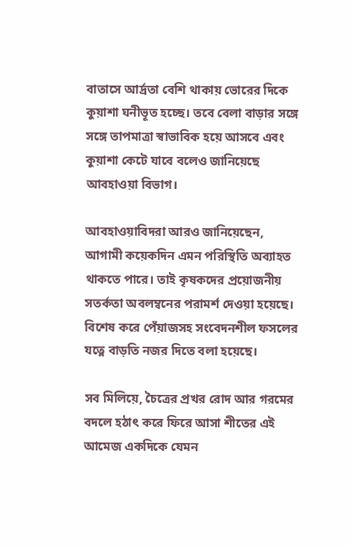বাতাসে আর্দ্রতা বেশি থাকায় ভোরের দিকে কুয়াশা ঘনীভূত হচ্ছে। তবে বেলা বাড়ার সঙ্গে সঙ্গে তাপমাত্রা স্বাভাবিক হয়ে আসবে এবং কুয়াশা কেটে যাবে বলেও জানিয়েছে আবহাওয়া বিভাগ।

আবহাওয়াবিদরা আরও জানিয়েছেন, আগামী কয়েকদিন এমন পরিস্থিতি অব্যাহত থাকতে পারে। তাই কৃষকদের প্রয়োজনীয় সতর্কতা অবলম্বনের পরামর্শ দেওয়া হয়েছে। বিশেষ করে পেঁয়াজসহ সংবেদনশীল ফসলের যত্নে বাড়তি নজর দিতে বলা হয়েছে।

সব মিলিয়ে, চৈত্রের প্রখর রোদ আর গরমের বদলে হঠাৎ করে ফিরে আসা শীতের এই আমেজ একদিকে যেমন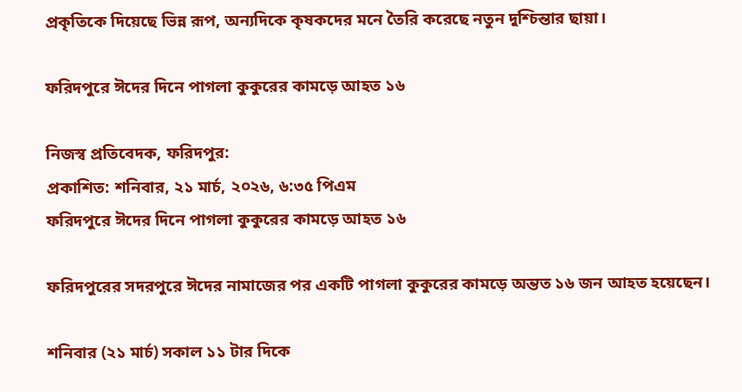প্রকৃতিকে দিয়েছে ভিন্ন রূপ, অন্যদিকে কৃষকদের মনে তৈরি করেছে নতুন দুশ্চিন্তার ছায়া।

ফরিদপুরে ঈদের দিনে পাগলা কুকুরের কামড়ে আহত ১৬

নিজস্ব প্রতিবেদক, ফরিদপুর:
প্রকাশিত: শনিবার, ২১ মার্চ, ২০২৬, ৬:৩৫ পিএম
ফরিদপুরে ঈদের দিনে পাগলা কুকুরের কামড়ে আহত ১৬

ফরিদপুরের সদরপুরে ঈদের নামাজের পর একটি পাগলা কুকুরের কামড়ে অন্তত ১৬ জন আহত হয়েছেন।

শনিবার (২১ মার্চ) সকাল ১১ টার দিকে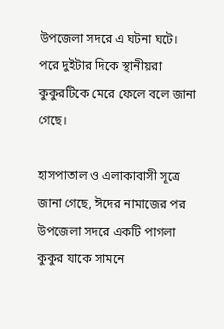উপজেলা সদরে এ ঘটনা ঘটে। পরে দুইটার দিকে স্থানীয়রা কুকুরটিকে মেরে ফেলে বলে জানা গেছে।

হাসপাতাল ও এলাকাবাসী সূত্রে জানা গেছে, ঈদের নামাজের পর উপজেলা সদরে একটি পাগলা কুকুর যাকে সামনে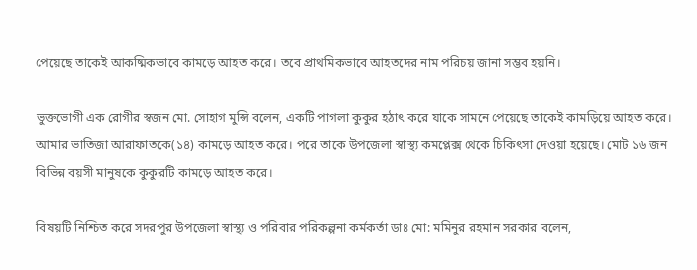পেয়েছে তাকেই আকষ্মিকভাবে কামড়ে আহত করে। তবে প্রাথমিকভাবে আহতদের নাম পরিচয় জানা সম্ভব হয়নি।

ভুক্তভোগী এক রোগীর স্বজন মো. সোহাগ মুন্সি বলেন, একটি পাগলা কুকুর হঠাৎ করে যাকে সামনে পেয়েছে তাকেই কামড়িয়ে আহত করে। আমার ভাতিজা আরাফাতকে(১৪) কামড়ে আহত করে। পরে তাকে উপজেলা স্বাস্থ্য কমপ্লেক্স থেকে চিকিৎসা দেওয়া হয়েছে। মোট ১৬ জন বিভিন্ন বয়সী মানুষকে কুকুরটি কামড়ে আহত করে।

বিষয়টি নিশ্চিত করে সদরপুর উপজেলা স্বাস্থ্য ও পরিবার পরিকল্পনা কর্মকর্তা ডাঃ মো: মমিনুর রহমান সরকার বলেন,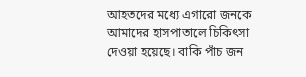আহতদের মধ্যে এগারো জনকে আমাদের হাসপাতালে চিকিৎসা দেওয়া হয়েছে। বাকি পাঁচ জন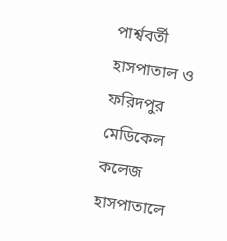পার্শ্ববর্তী হাসপাতাল ও ফরিদপুর মেডিকেল কলেজ হাসপাতালে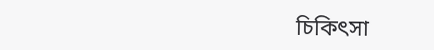চিকিৎসা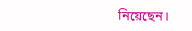নিয়েছেন।